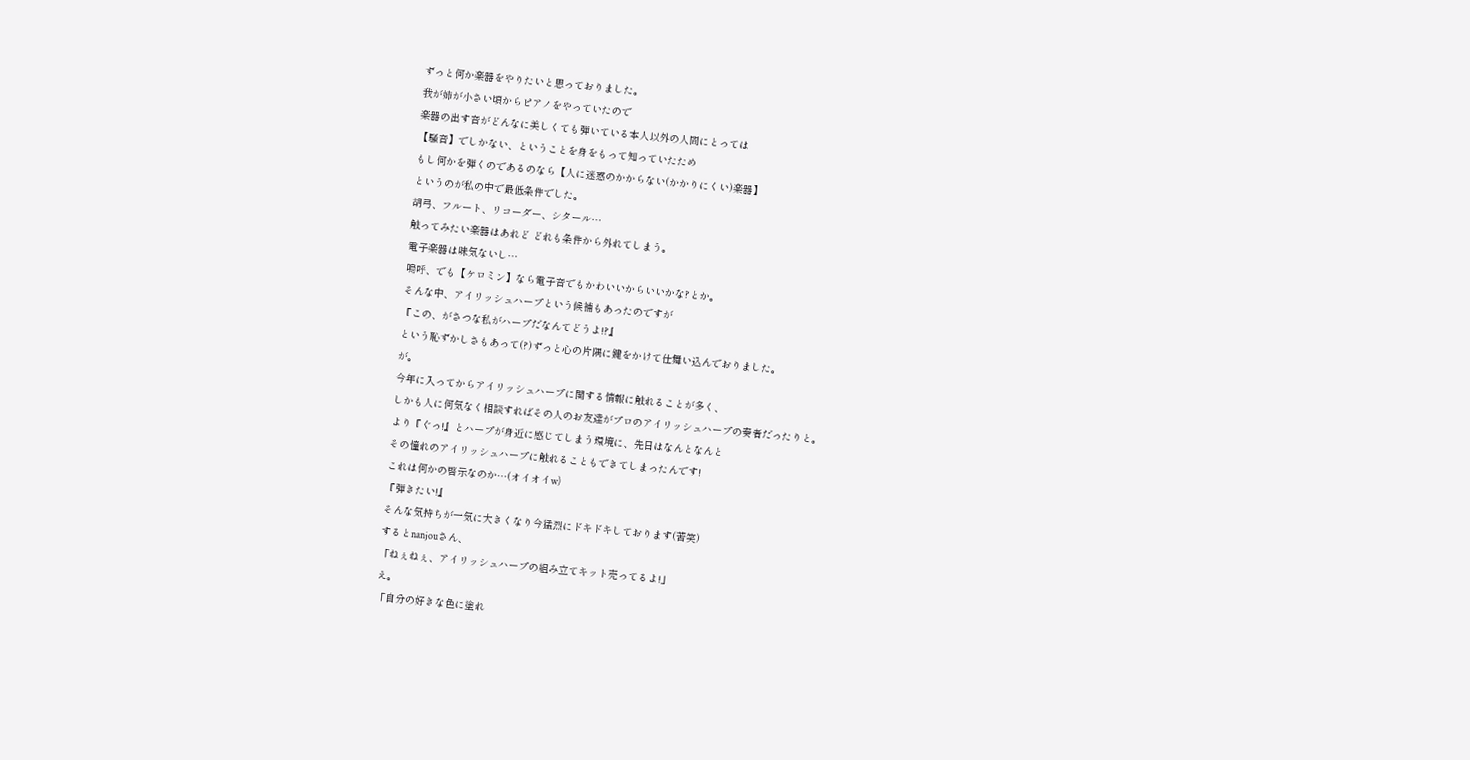ずっと何か楽器をやりたいと思っておりました。
我が姉が小さい頃からピアノをやっていたので
楽器の出す音がどんなに美しくても弾いている本人以外の人間にとっては
【騒音】でしかない、ということを身をもって知っていたため
もし何かを弾くのであるのなら【人に迷惑のかからない(かかりにくい)楽器】
というのが私の中で最低条件でした。
胡弓、フルート、リコーダー、シタール…
触ってみたい楽器はあれど どれも条件から外れてしまう。
電子楽器は味気ないし…
嗚呼、でも【ケロミン】なら電子音でもかわいいからいいかな?とか。
そんな中、アイリッシュハープという候補もあったのですが
『この、がさつな私がハープだなんてどうよ!?』
という恥ずかしさもあって(?)ずっと心の片隅に鍵をかけて仕舞い込んでおりました。
が。
今年に入ってからアイリッシュハープに関する情報に触れることが多く、
しかも人に何気なく相談すればその人のお友達がプロのアイリッシュハープの奏者だったりと。
より『ぐっ!』とハープが身近に感じてしまう環境に、先日はなんとなんと
その憧れのアイリッシュハープに触れることもできてしまったんです!
これは何かの啓示なのか…(オイオイw)
『弾きたい!』
そんな気持ちが一気に大きくなり今猛烈にドキドキしております(苦笑)
するとnanjouさん、
「ねぇねぇ、アイリッシュハープの組み立てキット売ってるよ!」
え。
「自分の好きな色に塗れ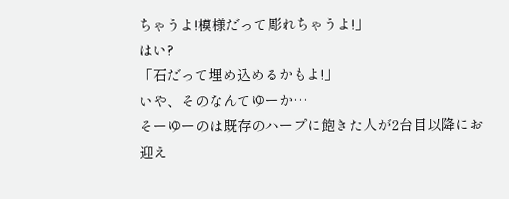ちゃうよ!模様だって彫れちゃうよ!」
はい?
「石だって埋め込めるかもよ!」
いや、そのなんてゆーか…
そーゆーのは既存のハープに飽きた人が2台目以降にお迎え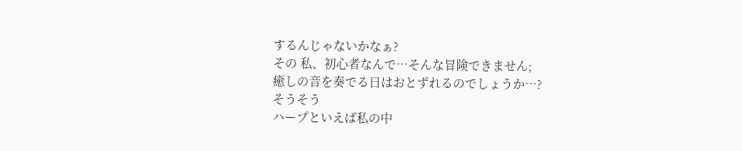するんじゃないかなぁ?
その 私、初心者なんで…そんな冒険できません;
癒しの音を奏でる日はおとずれるのでしょうか…?
そうそう
ハープといえば私の中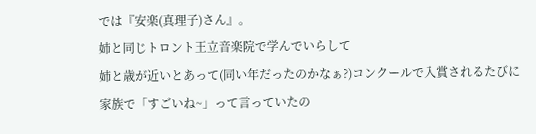では『安楽(真理子)さん』。
姉と同じトロント王立音楽院で学んでいらして
姉と歳が近いとあって(同い年だったのかなぁ?)コンクールで入賞されるたびに
家族で「すごいね~」って言っていたの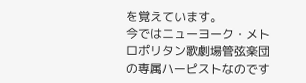を覚えています。
今ではニューヨーク・メトロポリタン歌劇場管弦楽団の専属ハーピストなのです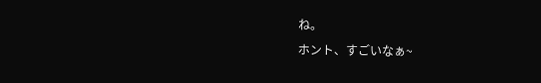ね。
ホント、すごいなぁ~